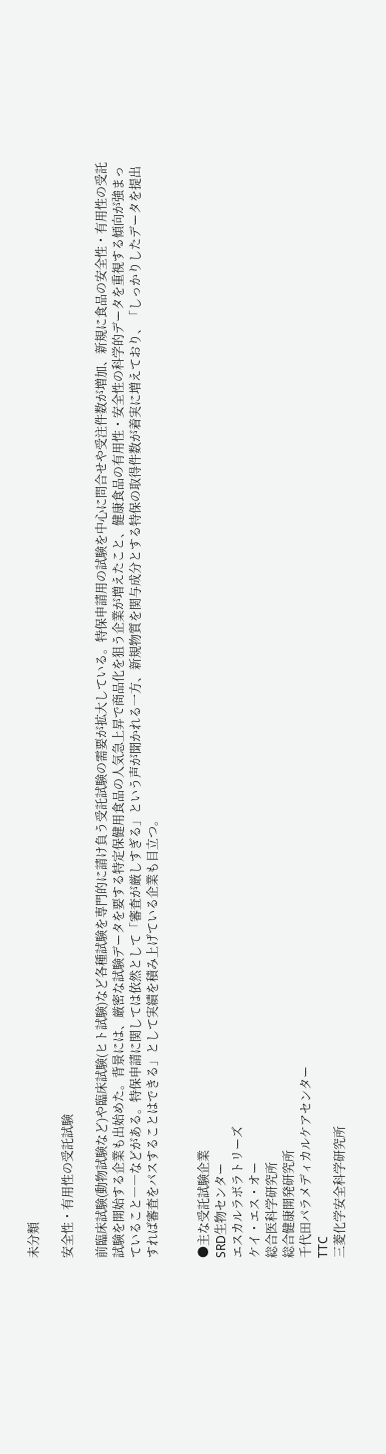未分類

安全性・有用性の受託試験

前臨床試験(動物試験など)や臨床試験(ヒト試験)など各種試験を専門的に請け負う受託試験の需要が拡大している。特保申請用の試験を中心に問合せや受注件数が増加、新規に食品の安全性・有用性の受託試験を開始する企業も出始めた。背景には、厳密な試験データを要する特定保健用食品の人気急上昇で商品化を狙う企業が増えたこと、健康食品の有用性・安全性の科学的データを重視する傾向が強まっていること――などがある。特保申請に関しては依然として「審査が厳しすぎる」という声が聞かれる一方、新規物質を関与成分とする特保の取得件数が着実に増えており、「しっかりしたデータを提出すれば審査をパスすることはできる」として実績を積み上げている企業も目立つ。


●主な受託試験企業
SRD生物センター
エスカルラボラトリーズ
ケイ・エス・オー
総合医科学研究所
総合健康開発研究所
千代田パラメディカルケアセンター
TTC
三菱化学安全科学研究所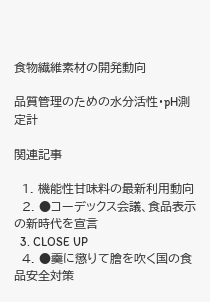食物繊維素材の開発動向

品質管理のための水分活性・pH測定計

関連記事

  1. 機能性甘味料の最新利用動向
  2. ●コーデックス会議、食品表示の新時代を宣言
  3. CLOSE UP
  4. ●羹に懲りて膾を吹く国の食品安全対策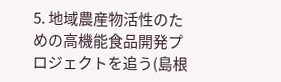5. 地域農産物活性のための高機能食品開発プロジェクトを追う(島根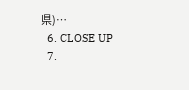県)…
  6. CLOSE UP
  7.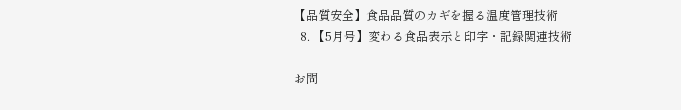【品質安全】食品品質のカギを握る温度管理技術
  8. 【5月号】変わる食品表示と印字・記録関連技術

お問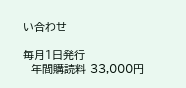い合わせ

毎月1日発行
  年間購読料 33,000円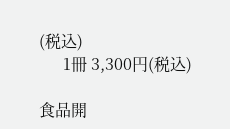(税込)
      1冊 3,300円(税込)

食品開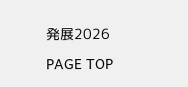発展2026

PAGE TOP